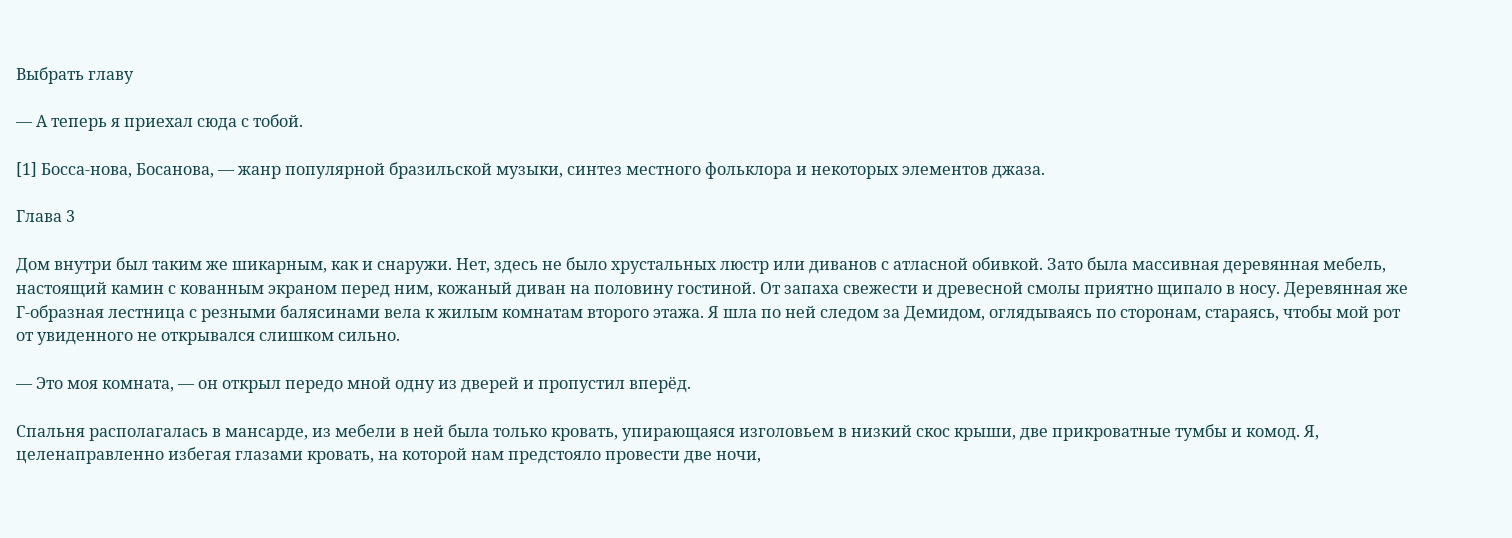Выбрать главу

— А теперь я приехал сюда с тобой.

[1] Босса-нова, Босанова, — жанр популярной бразильской музыки, синтез местного фольклора и некоторых элементов джаза.

Глава 3

Дом внутри был таким же шикарным, как и снаружи. Нет, здесь не было хрустальных люстр или диванов с атласной обивкой. Зато была массивная деревянная мебель, настоящий камин с кованным экраном перед ним, кожаный диван на половину гостиной. От запаха свежести и древесной смолы приятно щипало в носу. Деревянная же Г-образная лестница с резными балясинами вела к жилым комнатам второго этажа. Я шла по ней следом за Демидом, оглядываясь по сторонам, стараясь, чтобы мой рот от увиденного не открывался слишком сильно.

— Это моя комната, — он открыл передо мной одну из дверей и пропустил вперёд.

Спальня располагалась в мансарде, из мебели в ней была только кровать, упирающаяся изголовьем в низкий скос крыши, две прикроватные тумбы и комод. Я, целенаправленно избегая глазами кровать, на которой нам предстояло провести две ночи,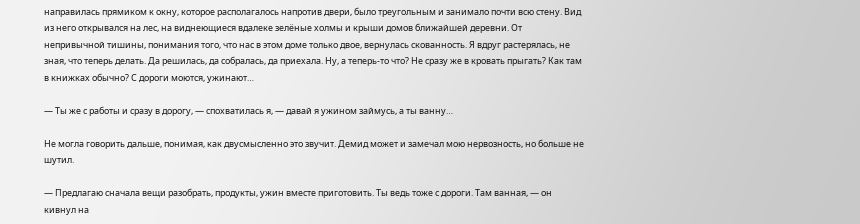направилась прямиком к окну, которое располагалось напротив двери, было треугольным и занимало почти всю стену. Вид из него открывался на лес, на виднеющиеся вдалеке зелёные холмы и крыши домов ближайшей деревни. От непривычной тишины, понимания того, что нас в этом доме только двое, вернулась скованность. Я вдруг растерялась, не зная, что теперь делать. Да решилась, да собралась, да приехала. Ну, а теперь-то что? Не сразу же в кровать прыгать? Как там в книжках обычно? С дороги моются, ужинают…

— Ты же с работы и сразу в дорогу, — спохватилась я, — давай я ужином займусь, а ты ванну…

Не могла говорить дальше, понимая, как двусмысленно это звучит. Демид может и замечал мою нервозность, но больше не шутил.

— Предлагаю сначала вещи разобрать, продукты, ужин вместе приготовить. Ты ведь тоже с дороги. Там ванная, — он кивнул на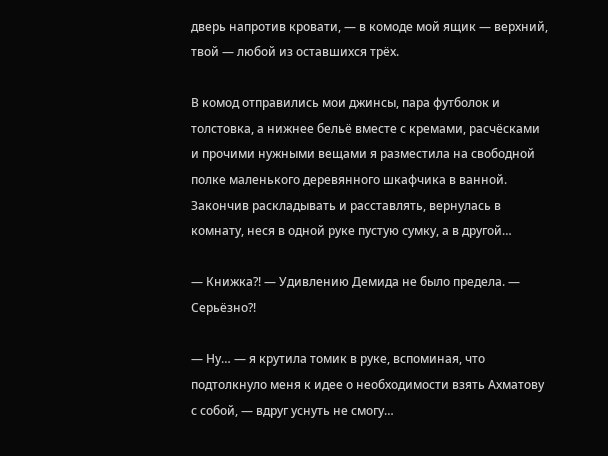дверь напротив кровати, — в комоде мой ящик — верхний, твой — любой из оставшихся трёх.

В комод отправились мои джинсы, пара футболок и толстовка, а нижнее бельё вместе с кремами, расчёсками и прочими нужными вещами я разместила на свободной полке маленького деревянного шкафчика в ванной. Закончив раскладывать и расставлять, вернулась в комнату, неся в одной руке пустую сумку, а в другой…

— Книжка?! — Удивлению Демида не было предела. — Серьёзно?!

— Ну… — я крутила томик в руке, вспоминая, что подтолкнуло меня к идее о необходимости взять Ахматову с собой, — вдруг уснуть не смогу…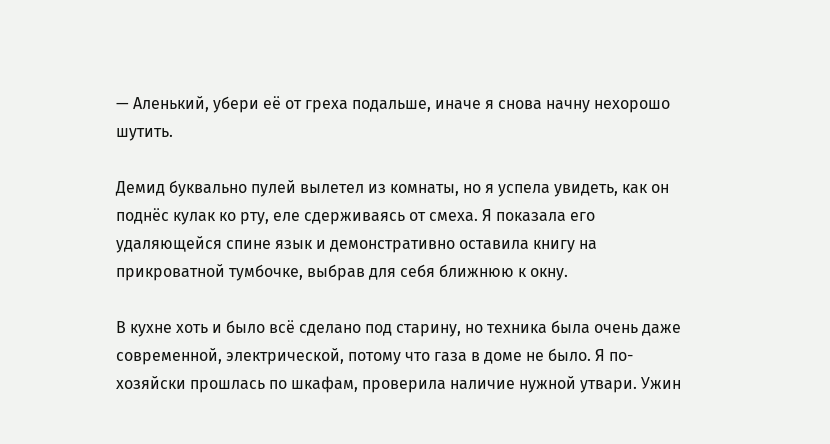— Аленький, убери её от греха подальше, иначе я снова начну нехорошо шутить.

Демид буквально пулей вылетел из комнаты, но я успела увидеть, как он поднёс кулак ко рту, еле сдерживаясь от смеха. Я показала его удаляющейся спине язык и демонстративно оставила книгу на прикроватной тумбочке, выбрав для себя ближнюю к окну.

В кухне хоть и было всё сделано под старину, но техника была очень даже современной, электрической, потому что газа в доме не было. Я по-хозяйски прошлась по шкафам, проверила наличие нужной утвари. Ужин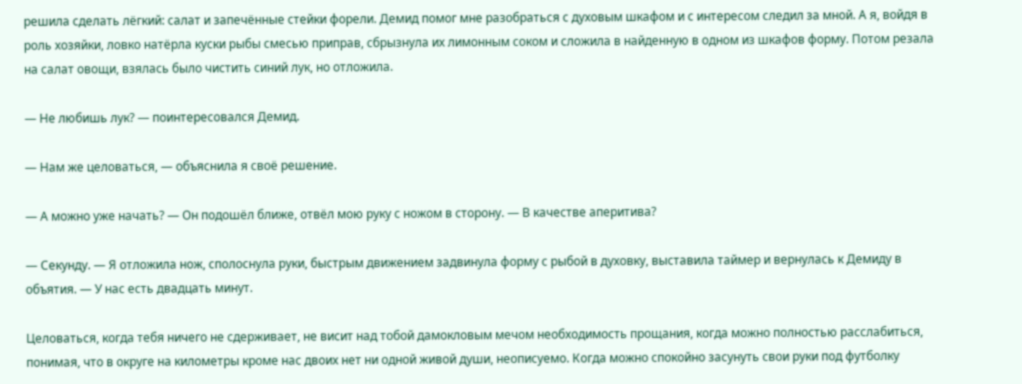решила сделать лёгкий: салат и запечённые стейки форели. Демид помог мне разобраться с духовым шкафом и с интересом следил за мной. А я, войдя в роль хозяйки, ловко натёрла куски рыбы смесью приправ, сбрызнула их лимонным соком и сложила в найденную в одном из шкафов форму. Потом резала на салат овощи, взялась было чистить синий лук, но отложила.

— Не любишь лук? — поинтересовался Демид.

— Нам же целоваться, — объяснила я своё решение.

— А можно уже начать? — Он подошёл ближе, отвёл мою руку с ножом в сторону. — В качестве аперитива?

— Секунду. — Я отложила нож, сполоснула руки, быстрым движением задвинула форму с рыбой в духовку, выставила таймер и вернулась к Демиду в объятия. — У нас есть двадцать минут.

Целоваться, когда тебя ничего не сдерживает, не висит над тобой дамокловым мечом необходимость прощания, когда можно полностью расслабиться, понимая, что в округе на километры кроме нас двоих нет ни одной живой души, неописуемо. Когда можно спокойно засунуть свои руки под футболку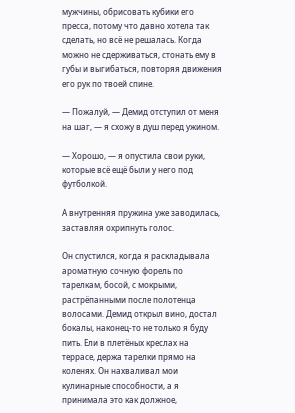мужчины, обрисовать кубики его пресса, потому что давно хотела так сделать, но всё не решалась. Когда можно не сдерживаться, стонать ему в губы и выгибаться, повторяя движения его рук по твоей спине.

— Пожалуй, — Демид отступил от меня на шаг, — я схожу в душ перед ужином.

— Хорошо, — я опустила свои руки, которые всё ещё были у него под футболкой.

А внутренняя пружина уже заводилась, заставляя охрипнуть голос.

Он спустился, когда я раскладывала ароматную сочную форель по тарелкам, босой, с мокрыми, растрёпанными после полотенца волосами. Демид открыл вино, достал бокалы, наконец-то не только я буду пить. Ели в плетёных креслах на террасе, держа тарелки прямо на коленях. Он нахваливал мои кулинарные способности, а я принимала это как должное,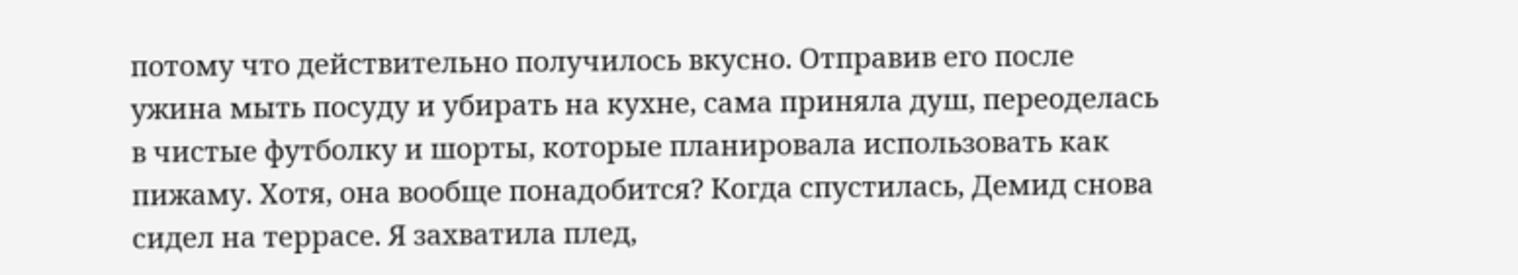потому что действительно получилось вкусно. Отправив его после ужина мыть посуду и убирать на кухне, сама приняла душ, переоделась в чистые футболку и шорты, которые планировала использовать как пижаму. Хотя, она вообще понадобится? Когда спустилась, Демид снова сидел на террасе. Я захватила плед,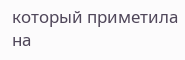который приметила на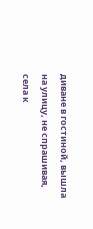диване в гостиной, вышла на улицу, не спрашивая, села к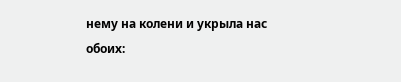нему на колени и укрыла нас обоих: